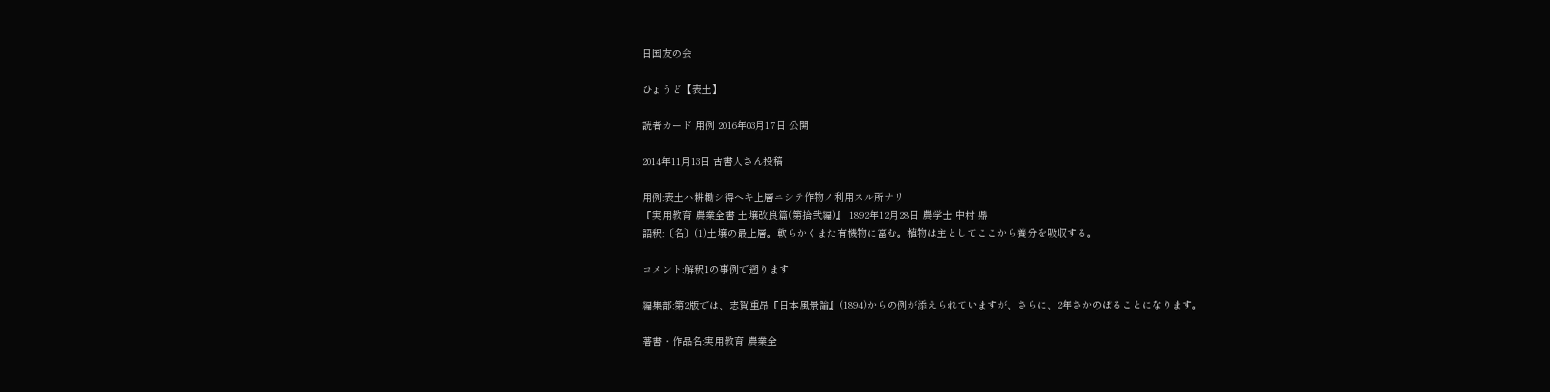日国友の会

ひょうど【表土】

読者カード 用例 2016年03月17日 公開

2014年11月13日 古書人さん投稿

用例:表土ハ耕耡シ得ヘキ上層ニシテ作物ノ利用スル所ナリ
『実用教育 農業全書 土壌改良篇(第拾弐編)』 1892年12月28日 農学士 中村 鼎
語釈:〔名〕(1)土壌の最上層。軟らかくまた有機物に富む。植物は主としてここから養分を吸収する。

コメント:解釈1の事例で遡ります

編集部:第2版では、志賀重昂『日本風景論』(1894)からの例が添えられていますが、さらに、2年さかのぼることになります。

著書・作品名:実用教育 農業全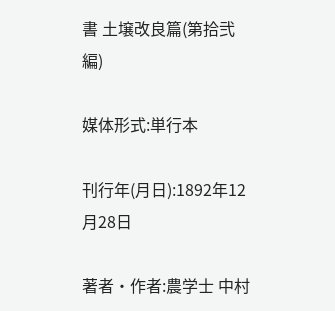書 土壌改良篇(第拾弐編)

媒体形式:単行本

刊行年(月日):1892年12月28日

著者・作者:農学士 中村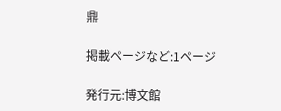鼎

掲載ページなど:1ページ

発行元:博文館